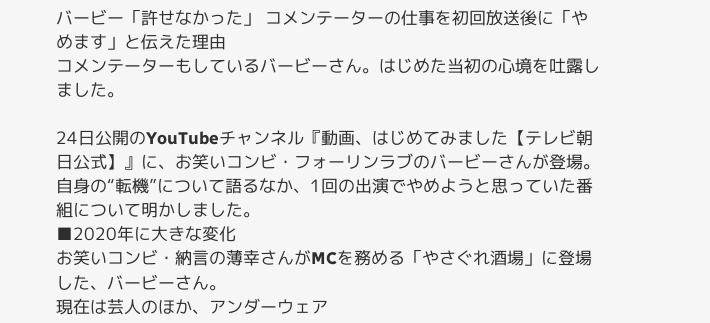バービー「許せなかった」 コメンテーターの仕事を初回放送後に「やめます」と伝えた理由
コメンテーターもしているバービーさん。はじめた当初の心境を吐露しました。

24日公開のYouTubeチャンネル『動画、はじめてみました【テレビ朝日公式】』に、お笑いコンビ・フォーリンラブのバービーさんが登場。
自身の“転機”について語るなか、1回の出演でやめようと思っていた番組について明かしました。
■2020年に大きな変化
お笑いコンビ・納言の薄幸さんがMCを務める「やさぐれ酒場」に登場した、バービーさん。
現在は芸人のほか、アンダーウェア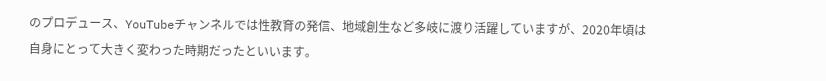のプロデュース、YouTubeチャンネルでは性教育の発信、地域創生など多岐に渡り活躍していますが、2020年頃は自身にとって大きく変わった時期だったといいます。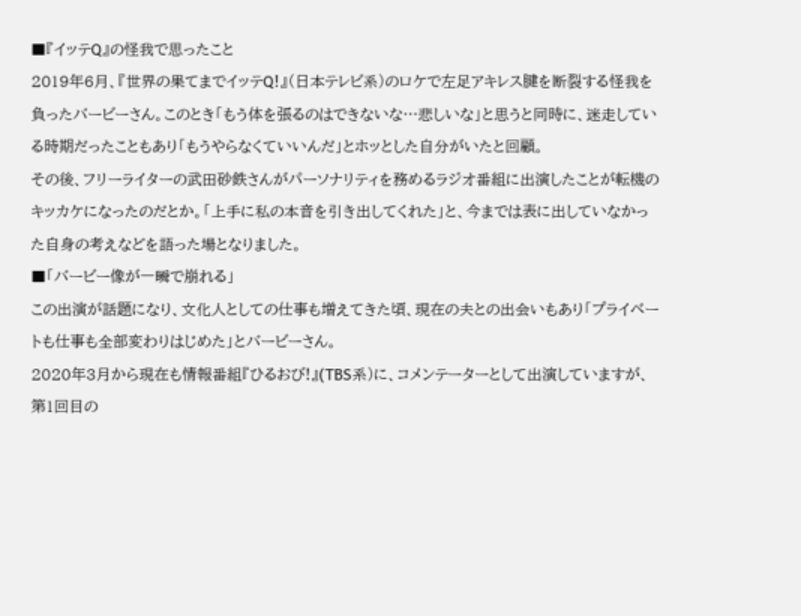■『イッテQ』の怪我で思ったこと
2019年6月、『世界の果てまでイッテQ!』(日本テレビ系)のロケで左足アキレス腱を断裂する怪我を負ったバービーさん。このとき「もう体を張るのはできないな…悲しいな」と思うと同時に、迷走している時期だったこともあり「もうやらなくていいんだ」とホッとした自分がいたと回顧。
その後、フリーライターの武田砂鉄さんがパーソナリティを務めるラジオ番組に出演したことが転機のキッカケになったのだとか。「上手に私の本音を引き出してくれた」と、今までは表に出していなかった自身の考えなどを語った場となりました。
■「バービー像が一瞬で崩れる」
この出演が話題になり、文化人としての仕事も増えてきた頃、現在の夫との出会いもあり「プライベートも仕事も全部変わりはじめた」とバービーさん。
2020年3月から現在も情報番組『ひるおび!』(TBS系)に、コメンテーターとして出演していますが、第1回目の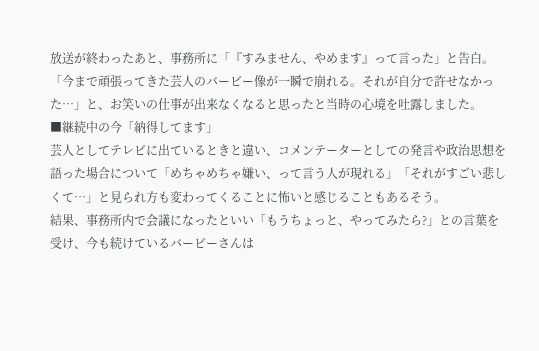放送が終わったあと、事務所に「『すみません、やめます』って言った」と告白。
「今まで頑張ってきた芸人のバービー像が一瞬で崩れる。それが自分で許せなかった…」と、お笑いの仕事が出来なくなると思ったと当時の心境を吐露しました。
■継続中の今「納得してます」
芸人としてテレビに出ているときと違い、コメンテーターとしての発言や政治思想を語った場合について「めちゃめちゃ嫌い、って言う人が現れる」「それがすごい悲しくて…」と見られ方も変わってくることに怖いと感じることもあるそう。
結果、事務所内で会議になったといい「もうちょっと、やってみたら?」との言葉を受け、今も続けているバービーさんは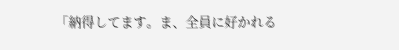「納得してます。ま、全員に好かれる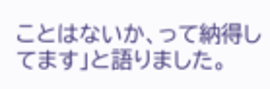ことはないか、って納得してます」と語りました。